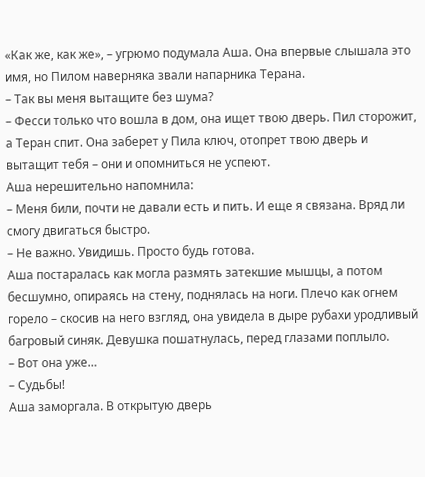«Как же, как же», – угрюмо подумала Аша. Она впервые слышала это имя, но Пилом наверняка звали напарника Терана.
– Так вы меня вытащите без шума?
– Фесси только что вошла в дом, она ищет твою дверь. Пил сторожит, а Теран спит. Она заберет у Пила ключ, отопрет твою дверь и вытащит тебя – они и опомниться не успеют.
Аша нерешительно напомнила:
– Меня били, почти не давали есть и пить. И еще я связана. Вряд ли смогу двигаться быстро.
– Не важно. Увидишь. Просто будь готова.
Аша постаралась как могла размять затекшие мышцы, а потом бесшумно, опираясь на стену, поднялась на ноги. Плечо как огнем горело – скосив на него взгляд, она увидела в дыре рубахи уродливый багровый синяк. Девушка пошатнулась, перед глазами поплыло.
– Вот она уже…
– Судьбы!
Аша заморгала. В открытую дверь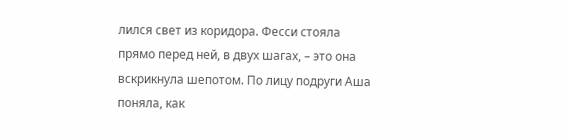лился свет из коридора. Фесси стояла прямо перед ней, в двух шагах, – это она вскрикнула шепотом. По лицу подруги Аша поняла, как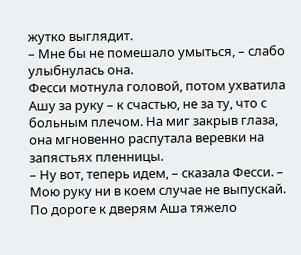жутко выглядит.
– Мне бы не помешало умыться, – слабо улыбнулась она.
Фесси мотнула головой, потом ухватила Ашу за руку – к счастью, не за ту, что с больным плечом. На миг закрыв глаза, она мгновенно распутала веревки на запястьях пленницы.
– Ну вот, теперь идем, – сказала Фесси. – Мою руку ни в коем случае не выпускай.
По дороге к дверям Аша тяжело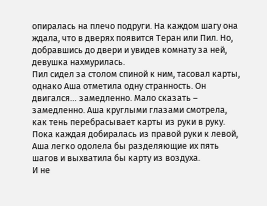опиралась на плечо подруги. На каждом шагу она ждала, что в дверях появится Теран или Пил. Но, добравшись до двери и увидев комнату за ней, девушка нахмурилась.
Пил сидел за столом спиной к ним, тасовал карты, однако Аша отметила одну странность. Он двигался… замедленно. Мало сказать – замедленно. Аша круглыми глазами смотрела, как тень перебрасывает карты из руки в руку. Пока каждая добиралась из правой руки к левой, Аша легко одолела бы разделяющие их пять шагов и выхватила бы карту из воздуха.
И не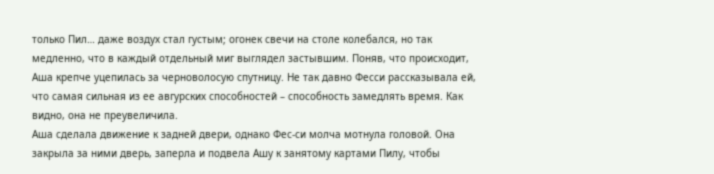только Пил… даже воздух стал густым; огонек свечи на столе колебался, но так медленно, что в каждый отдельный миг выглядел застывшим. Поняв, что происходит, Аша крепче уцепилась за черноволосую спутницу. Не так давно Фесси рассказывала ей, что самая сильная из ее авгурских способностей – способность замедлять время. Как видно, она не преувеличила.
Аша сделала движение к задней двери, однако Фес-си молча мотнула головой. Она закрыла за ними дверь, заперла и подвела Ашу к занятому картами Пилу, чтобы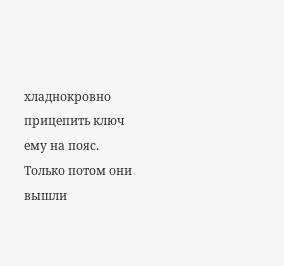хладнокровно прицепить ключ ему на пояс.
Только потом они вышли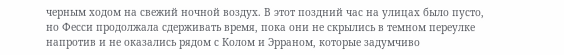черным ходом на свежий ночной воздух. В этот поздний час на улицах было пусто, но Фесси продолжала сдерживать время, пока они не скрылись в темном переулке напротив и не оказались рядом с Колом и Эрраном, которые задумчиво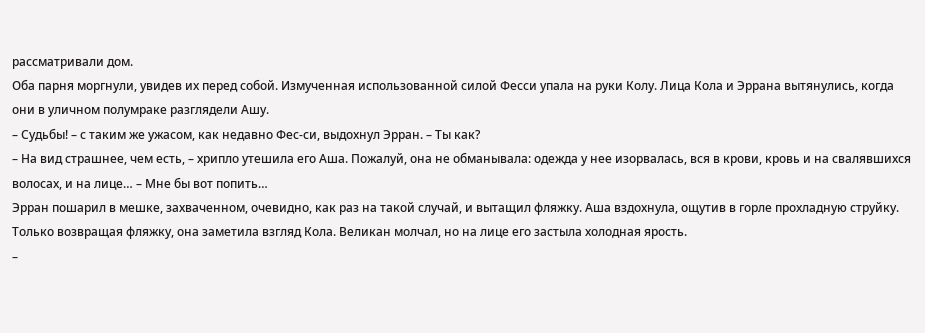рассматривали дом.
Оба парня моргнули, увидев их перед собой. Измученная использованной силой Фесси упала на руки Колу. Лица Кола и Эррана вытянулись, когда они в уличном полумраке разглядели Ашу.
– Судьбы! – с таким же ужасом, как недавно Фес-си, выдохнул Эрран. – Ты как?
– На вид страшнее, чем есть, – хрипло утешила его Аша. Пожалуй, она не обманывала: одежда у нее изорвалась, вся в крови, кровь и на свалявшихся волосах, и на лице… – Мне бы вот попить…
Эрран пошарил в мешке, захваченном, очевидно, как раз на такой случай, и вытащил фляжку. Аша вздохнула, ощутив в горле прохладную струйку.
Только возвращая фляжку, она заметила взгляд Кола. Великан молчал, но на лице его застыла холодная ярость.
–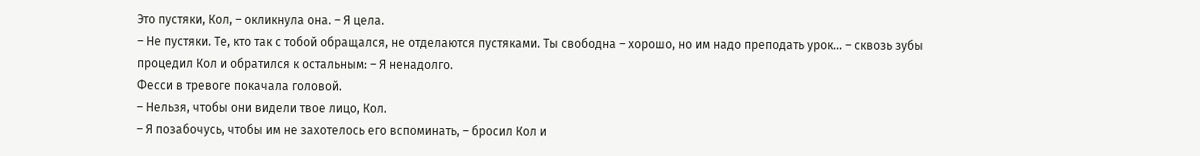Это пустяки, Кол, – окликнула она. – Я цела.
– Не пустяки. Те, кто так с тобой обращался, не отделаются пустяками. Ты свободна – хорошо, но им надо преподать урок… – сквозь зубы процедил Кол и обратился к остальным: – Я ненадолго.
Фесси в тревоге покачала головой.
– Нельзя, чтобы они видели твое лицо, Кол.
– Я позабочусь, чтобы им не захотелось его вспоминать, – бросил Кол и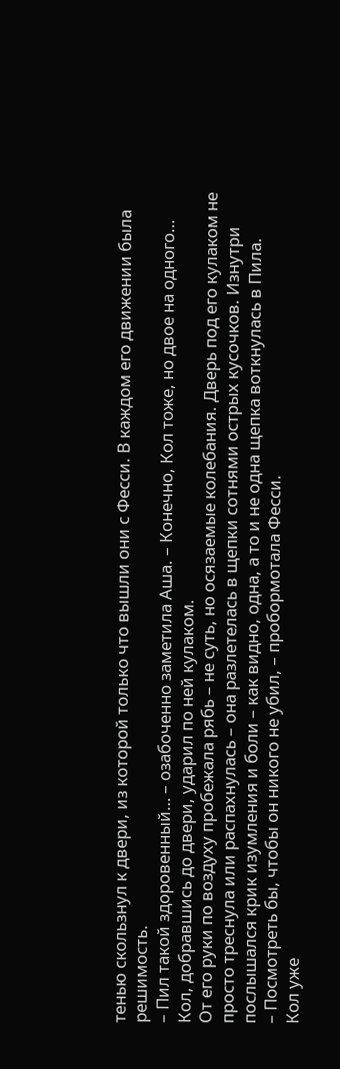тенью скользнул к двери, из которой только что вышли они с Фесси. В каждом его движении была решимость.
– Пил такой здоровенный… – озабоченно заметила Аша. – Конечно, Кол тоже, но двое на одного…
Кол, добравшись до двери, ударил по ней кулаком.
От его руки по воздуху пробежала рябь – не суть, но осязаемые колебания. Дверь под его кулаком не просто треснула или распахнулась – она разлетелась в щепки сотнями острых кусочков. Изнутри послышался крик изумления и боли – как видно, одна, а то и не одна щепка воткнулась в Пила.
– Посмотреть бы, чтобы он никого не убил, – пробормотала Фесси.
Кол уже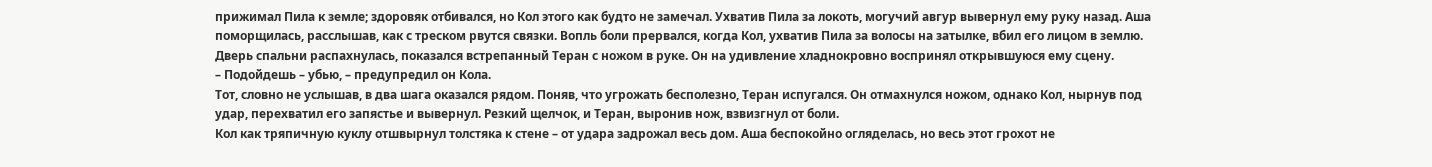прижимал Пила к земле; здоровяк отбивался, но Кол этого как будто не замечал. Ухватив Пила за локоть, могучий авгур вывернул ему руку назад. Аша поморщилась, расслышав, как с треском рвутся связки. Вопль боли прервался, когда Кол, ухватив Пила за волосы на затылке, вбил его лицом в землю.
Дверь спальни распахнулась, показался встрепанный Теран с ножом в руке. Он на удивление хладнокровно воспринял открывшуюся ему сцену.
– Подойдешь – убью, – предупредил он Кола.
Тот, словно не услышав, в два шага оказался рядом. Поняв, что угрожать бесполезно, Теран испугался. Он отмахнулся ножом, однако Кол, нырнув под удар, перехватил его запястье и вывернул. Резкий щелчок, и Теран, выронив нож, взвизгнул от боли.
Кол как тряпичную куклу отшвырнул толстяка к стене – от удара задрожал весь дом. Аша беспокойно огляделась, но весь этот грохот не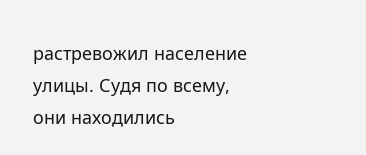растревожил население улицы. Судя по всему, они находились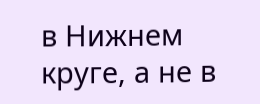в Нижнем круге, а не в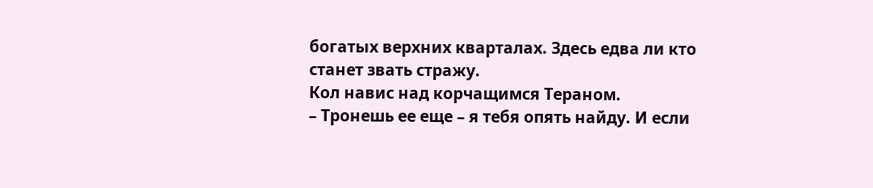богатых верхних кварталах. Здесь едва ли кто станет звать стражу.
Кол навис над корчащимся Тераном.
– Тронешь ее еще – я тебя опять найду. И если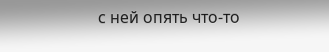с ней опять что-то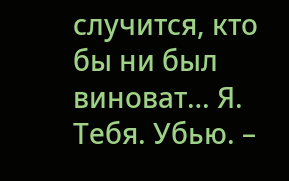случится, кто бы ни был виноват… Я. Тебя. Убью. –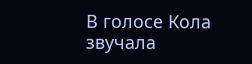В голосе Кола звучала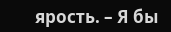ярость. – Я бы